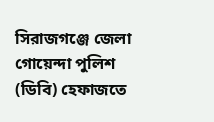সিরাজগঞ্জে জেলা গোয়েন্দা পুলিশ (ডিবি) হেফাজতে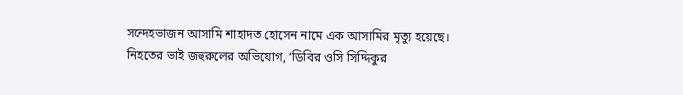সন্দেহভাজন আসামি শাহাদত হোসেন নামে এক আসামির মৃত্যু হয়েছে।
নিহতের ভাই জহুরুলের অভিযোগ, ‘ডিবির ওসি সিদ্দিকুর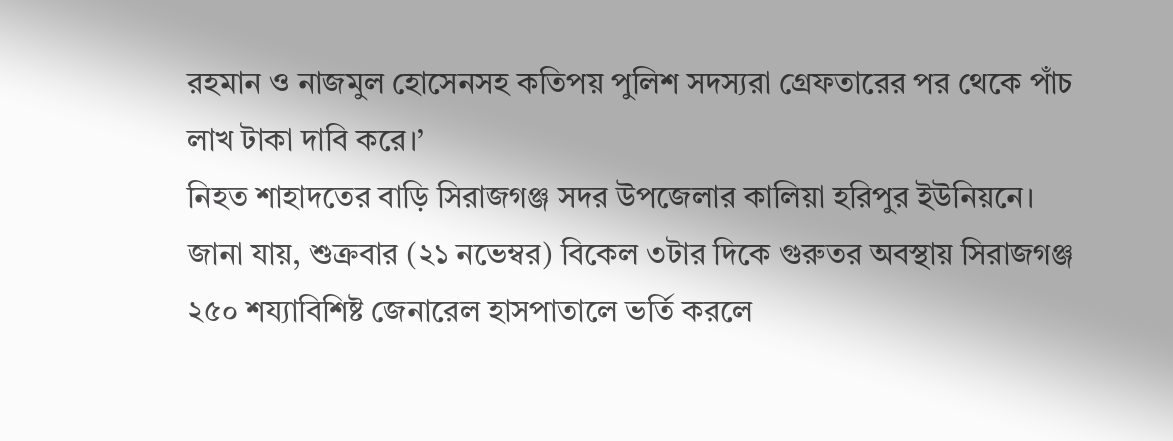রহমান ও নাজমুল হোসেনসহ কতিপয় পুলিশ সদস্যরা গ্রেফতারের পর থেকে পাঁচ লাখ টাকা দাবি করে।’
নিহত শাহাদতের বাড়ি সিরাজগঞ্জ সদর উপজেলার কালিয়া হরিপুর ইউনিয়নে।
জানা যায়, শুক্রবার (২১ নভেম্বর) বিকেল ৩টার দিকে গুরুতর অবস্থায় সিরাজগঞ্জ ২৫০ শয্যাবিশিষ্ট জেনারেল হাসপাতালে ভর্তি করলে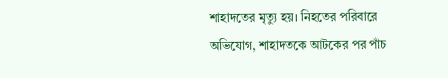শাহাদতের মৃত্যু হয়। নিহতের পরিবারে অভিযোগ, শাহাদতকে আটকের পর পাঁচ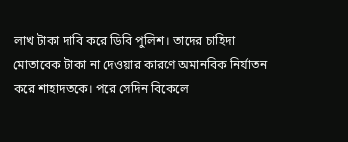লাখ টাকা দাবি করে ডিবি পুলিশ। তাদের চাহিদা মোতাবেক টাকা না দেওয়ার কারণে অমানবিক নির্যাতন করে শাহাদতকে। পরে সেদিন বিকেলে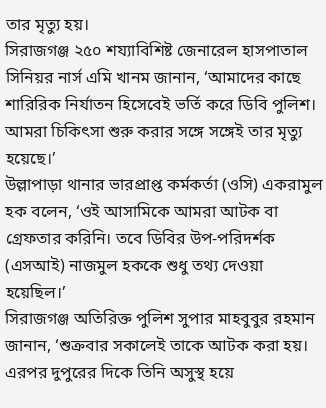তার মৃত্যু হয়।
সিরাজগঞ্জ ২৫০ শয্যাবিশিষ্ট জেনারেল হাসপাতাল সিনিয়র নার্স এমি খানম জানান, ‘আমাদের কাছে শারিরিক নির্যাতন হিসেবেই ভর্তি করে ডিবি পুলিশ। আমরা চিকিৎসা শুরু করার সঙ্গে সঙ্গেই তার মৃত্যু হয়েছে।’
উল্লাপাড়া থানার ভারপ্রাপ্ত কর্মকর্তা (ওসি) একরামুল হক বলেন, ‘ওই আসামিকে আমরা আটক বা গ্রেফতার করিনি। তবে ডিবির উপ-পরিদর্শক (এসআই) নাজমুল হককে শুধু তথ্য দেওয়া হয়েছিল।’
সিরাজগঞ্জ অতিরিক্ত পুলিশ সুপার মাহবুবুর রহমান জানান, ‘শুক্রবার সকালেই তাকে আটক করা হয়। এরপর দুপুরের দিকে তিনি অসুস্থ হয়ে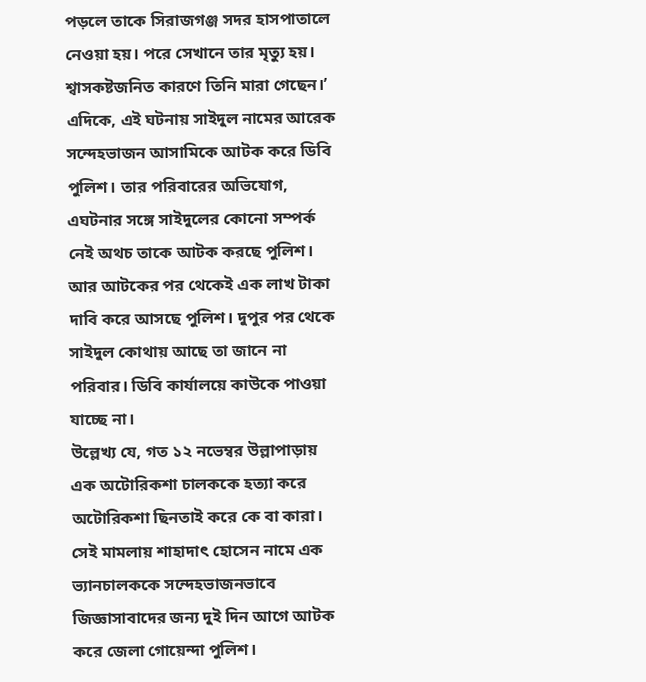পড়লে তাকে সিরাজগঞ্জ সদর হাসপাতালে নেওয়া হয়। পরে সেখানে তার মৃত্যু হয়। শ্বাসকষ্টজনিত কারণে তিনি মারা গেছেন।’
এদিকে, এই ঘটনায় সাইদুল নামের আরেক সন্দেহভাজন আসামিকে আটক করে ডিবি পুলিশ। তার পরিবারের অভিযোগ, এঘটনার সঙ্গে সাইদুলের কোনো সম্পর্ক নেই অথচ তাকে আটক করছে পুলিশ। আর আটকের পর থেকেই এক লাখ টাকা দাবি করে আসছে পুলিশ। দুপুর পর থেকে সাইদুল কোথায় আছে তা জানে না পরিবার। ডিবি কার্যালয়ে কাউকে পাওয়া যাচ্ছে না।
উল্লেখ্য যে, গত ১২ নভেম্বর উল্লাপাড়ায় এক অটোরিকশা চালককে হত্যা করে অটোরিকশা ছিনতাই করে কে বা কারা। সেই মামলায় শাহাদাৎ হোসেন নামে এক ভ্যানচালককে সন্দেহভাজনভাবে জিজ্ঞাসাবাদের জন্য দুই দিন আগে আটক করে জেলা গোয়েন্দা পুলিশ।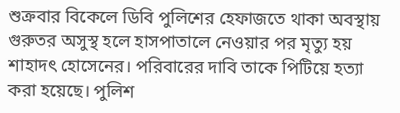শুক্রবার বিকেলে ডিবি পুলিশের হেফাজতে থাকা অবস্থায় গুরুতর অসুস্থ হলে হাসপাতালে নেওয়ার পর মৃত্যু হয় শাহাদৎ হোসেনের। পরিবারের দাবি তাকে পিটিয়ে হত্যা করা হয়েছে। পুলিশ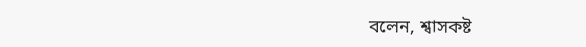বলেন, শ্বাসকষ্ট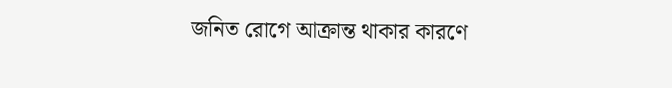জনিত রোগে আক্রান্ত থাকার কারণে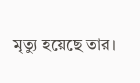মৃত্যু হয়েছে তার।